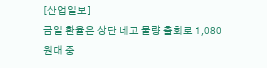[산업일보]
금일 환율은 상단 네고 물량 출회로 1,080원대 중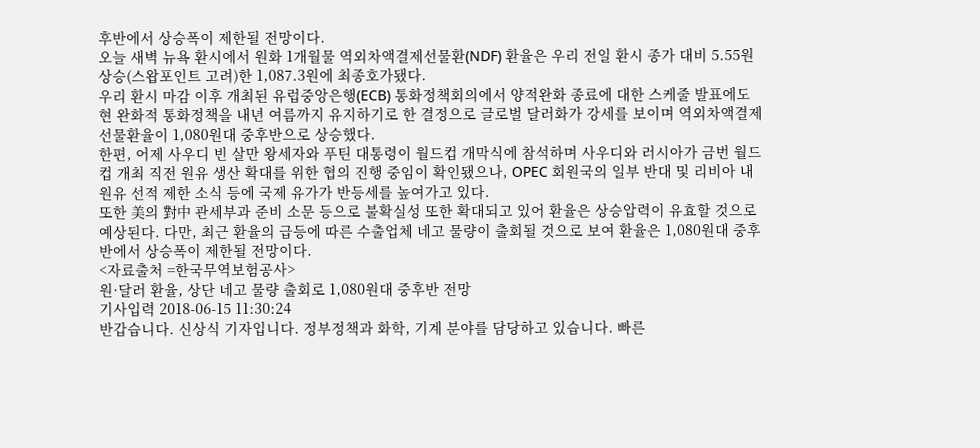후반에서 상승폭이 제한될 전망이다.
오늘 새벽 뉴욕 환시에서 원화 1개월물 역외차액결제선물환(NDF) 환율은 우리 전일 환시 종가 대비 5.55원 상승(스왑포인트 고려)한 1,087.3원에 최종호가됐다.
우리 환시 마감 이후 개최된 유럽중앙은행(ECB) 통화정책회의에서 양적완화 종료에 대한 스케줄 발표에도 현 완화적 통화정책을 내년 여름까지 유지하기로 한 결정으로 글로벌 달러화가 강세를 보이며 역외차액결제선물환율이 1,080원대 중후반으로 상승했다.
한편, 어제 사우디 빈 살만 왕세자와 푸틴 대통령이 월드컵 개막식에 참석하며 사우디와 러시아가 금번 월드컵 개최 직전 원유 생산 확대를 위한 협의 진행 중임이 확인됐으나, OPEC 회원국의 일부 반대 및 리비아 내 원유 선적 제한 소식 등에 국제 유가가 반등세를 높여가고 있다.
또한 美의 對中 관세부과 준비 소문 등으로 불확실성 또한 확대되고 있어 환율은 상승압력이 유효할 것으로 예상된다. 다만, 최근 환율의 급등에 따른 수출업체 네고 물량이 출회될 것으로 보여 환율은 1,080원대 중후반에서 상승폭이 제한될 전망이다.
<자료출처 =한국무역보험공사>
원·달러 환율, 상단 네고 물량 출회로 1,080원대 중후반 전망
기사입력 2018-06-15 11:30:24
반갑습니다. 신상식 기자입니다. 정부정책과 화학, 기계 분야를 담당하고 있습니다. 빠른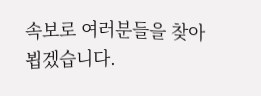속보로 여러분들을 찾아뵙겠습니다.